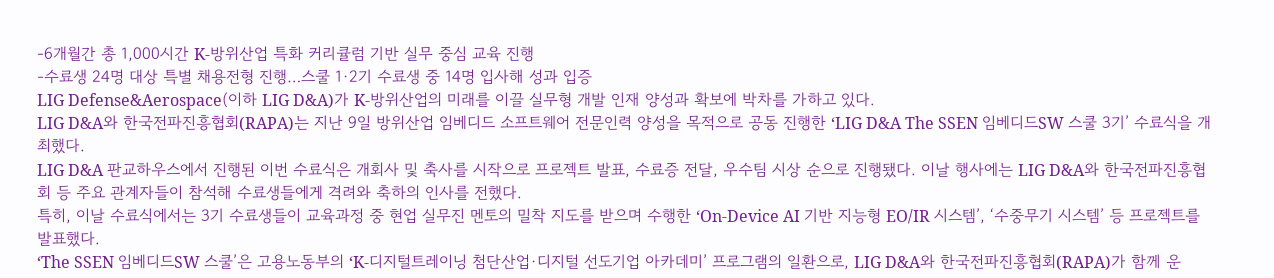-6개월간 총 1,000시간 K-방위산업 특화 커리큘럼 기반 실무 중심 교육 진행
-수료생 24명 대상 특별 채용전형 진행…스쿨 1·2기 수료생 중 14명 입사해 성과 입증
LIG Defense&Aerospace(이하 LIG D&A)가 K-방위산업의 미래를 이끌 실무형 개발 인재 양성과 확보에 박차를 가하고 있다.
LIG D&A와 한국전파진흥협회(RAPA)는 지난 9일 방위산업 임베디드 소프트웨어 전문인력 양성을 목적으로 공동 진행한 ‘LIG D&A The SSEN 임베디드SW 스쿨 3기’ 수료식을 개최했다.
LIG D&A 판교하우스에서 진행된 이번 수료식은 개회사 및 축사를 시작으로 프로젝트 발표, 수료증 전달, 우수팀 시상 순으로 진행됐다. 이날 행사에는 LIG D&A와 한국전파진흥협회 등 주요 관계자들이 참석해 수료생들에게 격려와 축하의 인사를 전했다.
특히, 이날 수료식에서는 3기 수료생들이 교육과정 중 현업 실무진 멘토의 밀착 지도를 받으며 수행한 ‘On-Device AI 기반 지능형 EO/IR 시스템’, ‘수중무기 시스템’ 등 프로젝트를 발표했다.
‘The SSEN 임베디드SW 스쿨’은 고용노동부의 ‘K-디지털트레이닝 첨단산업·디지털 선도기업 아카데미’ 프로그램의 일환으로, LIG D&A와 한국전파진흥협회(RAPA)가 함께 운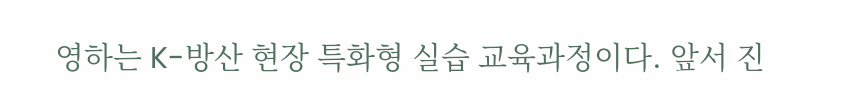영하는 K-방산 현장 특화형 실습 교육과정이다. 앞서 진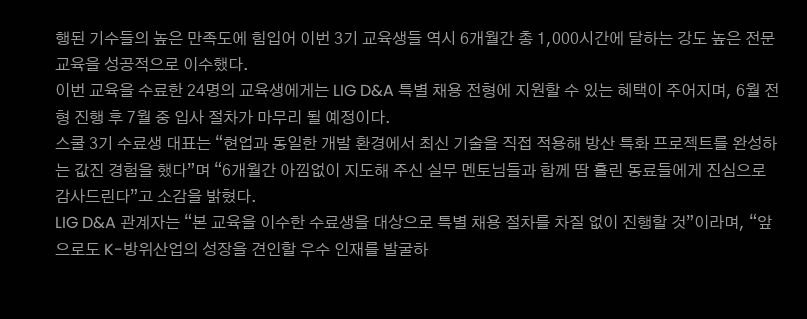행된 기수들의 높은 만족도에 힘입어 이번 3기 교육생들 역시 6개월간 총 1,000시간에 달하는 강도 높은 전문 교육을 성공적으로 이수했다.
이번 교육을 수료한 24명의 교육생에게는 LIG D&A 특별 채용 전형에 지원할 수 있는 혜택이 주어지며, 6월 전형 진행 후 7월 중 입사 절차가 마무리 될 예정이다.
스쿨 3기 수료생 대표는 “현업과 동일한 개발 환경에서 최신 기술을 직접 적용해 방산 특화 프로젝트를 완성하는 값진 경험을 했다”며 “6개월간 아낌없이 지도해 주신 실무 멘토님들과 함께 땀 흘린 동료들에게 진심으로 감사드린다”고 소감을 밝혔다.
LIG D&A 관계자는 “본 교육을 이수한 수료생을 대상으로 특별 채용 절차를 차질 없이 진행할 것”이라며, “앞으로도 K-방위산업의 성장을 견인할 우수 인재를 발굴하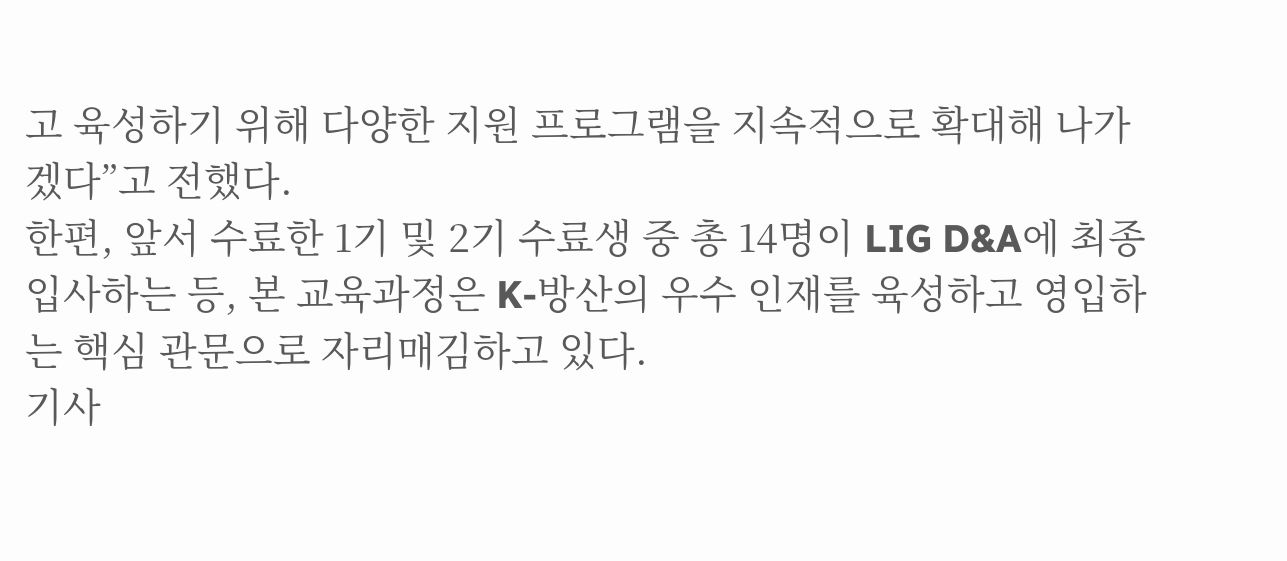고 육성하기 위해 다양한 지원 프로그램을 지속적으로 확대해 나가겠다”고 전했다.
한편, 앞서 수료한 1기 및 2기 수료생 중 총 14명이 LIG D&A에 최종 입사하는 등, 본 교육과정은 K-방산의 우수 인재를 육성하고 영입하는 핵심 관문으로 자리매김하고 있다.
기사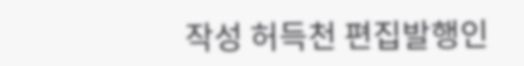작성 허득천 편집발행인